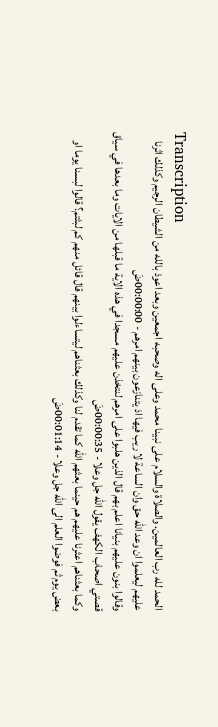Transcription
الحمد لله رب العالمين. والصلاة والسلام على نبينا محمد وعلى اله وصحبه اجمعين وبعد اعوذ بالله من الشيطان الرجيم وكذلك اثرنا عليهم ليعلموا ان وعد الله حق وان الساعة لا ريب فيها اذ يتنازعون بينهم امرهم - 00:00:00ضَ
وقالوا بنون عليهم بنيانا اعلم بهم قال الذين هلبوا على امرهم لنتخذن عليهم مسجدا في هذه الاية ما قبلها من الايات وما بعدها في سياق قصتي اصحاب الكهف يقول الله جل وعلا - 00:00:35ضَ
وكما بعثناهم اعثرنا عليهم هم حينما بعثهم الله كما تقدم لنا وكذلك بعثناهم ليتساءلوا بينهم قال قائل منهم كم لبثتم؟ قالوا لبسنا يوما او بعض يوم ثم فوضوا العلم الى الله جل وعلا - 00:01:14ضَ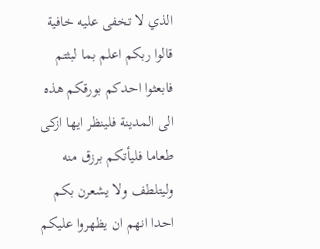الذي لا تخفى عليه خافية قالوا ربكم اعلم بما لبثتم فابعثوا احدكم بورقكم هذه الى المدينة فلينظر ايها ازكى طعاما فليأتكم برزق منه وليتلطف ولا يشعرن بكم احدا انهم ان يظهروا عليكم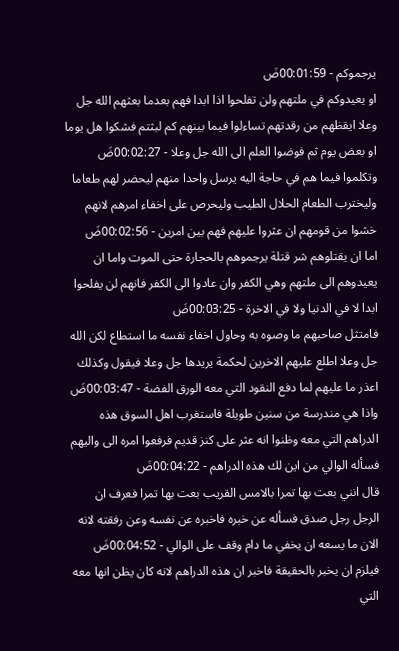يرجموكم - 00:01:59ضَ
او يعيدوكم في ملتهم ولن تفلحوا اذا ابدا فهم بعدما بعثهم الله جل وعلا ايقظهم من رقدتهم تساءلوا فيما بينهم كم لبثتم فشكوا هل يوما او بعض يوم ثم فوضوا العلم الى الله جل وعلا - 00:02:27ضَ
وتكلموا فيما هم في حاجة اليه يرسل واحدا منهم ليحضر لهم طعاما وليخترب الطعام الحلال الطيب وليحرص على اخفاء امرهم لانهم خشوا من قومهم ان عثروا عليهم فهم بين امرين - 00:02:56ضَ
اما ان يقتلوهم شر قتلة يرجموهم بالحجارة حتى الموت واما ان يعيدوهم الى ملتهم وهي الكفر وان عادوا الى الكفر فانهم لن يفلحوا ابدا لا في الدنيا ولا في الاخرة - 00:03:25ضَ
فامتثل صاحبهم ما وصوه به وحاول اخفاء نفسه ما استطاع لكن الله جل وعلا اطلع عليهم الاخرين لحكمة يريدها جل وعلا فيقول وكذلك اعذر ما عليهم لما دفع النقود التي معه الورق الفضة - 00:03:47ضَ
واذا هي مندرسة من سنين طويلة فاستغرب اهل السوق هذه الدراهم التي معه وظنوا انه عثر على كنز قديم فرفعوا امره الى واليهم فسأله الوالي من اين لك هذه الدراهم - 00:04:22ضَ
قال انني بعت بها تمرا بالامس القريب بعت بها تمرا فعرف ان الرجل رجل صدق فسأله عن خبره فاخبره عن نفسه وعن رفقته لانه الان ما يسعه ان يخفي ما دام وقف على الوالي - 00:04:52ضَ
فيلزم ان يخبر بالحقيقة فاخبر ان هذه الدراهم لانه كان يظن انها معه التي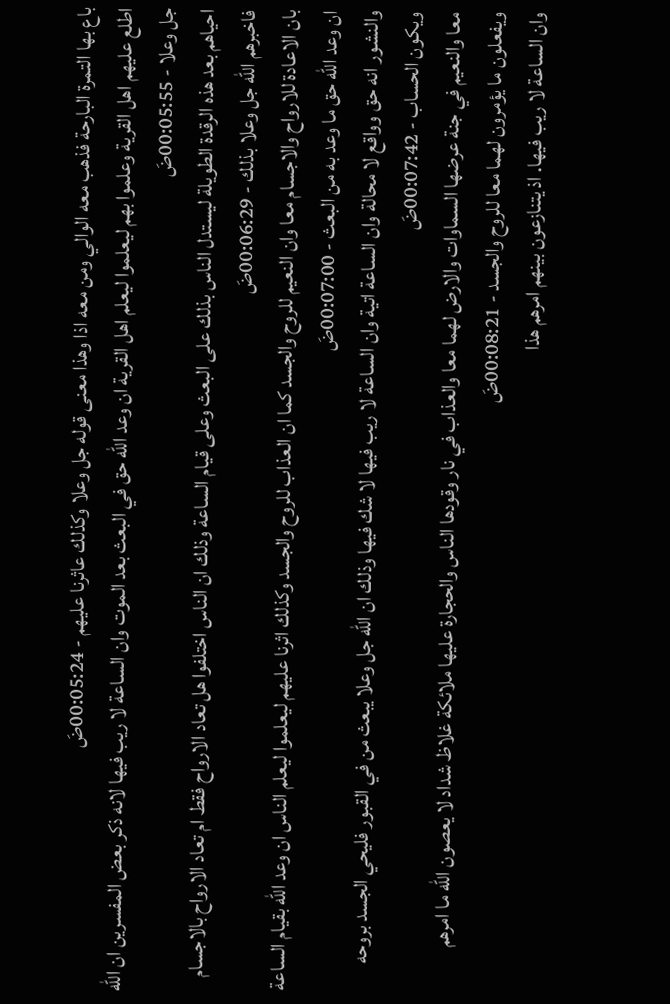باع بها التمرة البارحة فذهب معه الوالي ومن معه اذا وهذا معنى قوله جل وعلا وكذلك عاثرنا عليهم - 00:05:24ضَ
اطلع عليهم اهل القرية وعلموا بهم ليعلموا ليعلم اهل القرية ان وعد الله حق في البعث بعد الموت وان الساعة لا ريب فيها لانه ذكر بعض المفسرين ان الله جل وعلا - 00:05:55ضَ
احياهم بعد هذه الرقدة الطويلة ليستدل الناس بذلك على البعث وعلى قيام الساعة وذلك ان الناس اختلفوا هل تعاد الارواح فقط ام تعاد الارواح بالاجسام فاخبرهم الله جل وعلا بذلك - 00:06:29ضَ
بان الاعادة للارواح والاجسام معا وان النعيم للروح والجسد كما ان العذاب للروح والجسد وكذلك اثرنا عليهم ليعلموا ليعلم الناس ان وعد الله بقيام الساعة ان وعد الله حق ما وعد به من البعث - 00:07:00ضَ
والنشور انه حق وواقع لا محالة وان الساعة اتية وان الساعة لا ريب فيها لا شك فيها وذلك ان الله جل وعلا يبعث من في القبور فليحي الجسد بروحه ويكون الحساب - 00:07:42ضَ
معا والنعيم في جنة عرضها السماوات والارض لهما معا والعذاب في نار وقودها الناس والحجارة عليها ملائكة غلاظ شداد لا يعصون الله ما امرهم ويفعلون ما يؤمرون لهما معا للروح والجسد - 00:08:21ضَ
وان الساعة لا ريب فيها. اذ يتنازعون بينهم امرهم هذا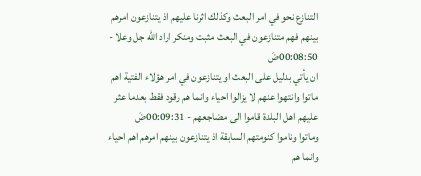التنازع نحو في امر البعث وكذلك اثرنا عليهم اذ يتنازعون امرهم بينهم فهم متنازعون في البعث مثبت ومنكر اراد الله جل وعلا - 00:08:50ضَ
ان يأتي بدليل على البعث او يتنازعون في امر هؤلاء الفتية اهم ماتوا وانتهوا عنهم لا يزالوا احياء وانما هم رقود فقط بعدما عثر عليهم اهل البلدة قاموا الى مضاجعهم - 00:09:31ضَ
وماتوا وناموا كنومتهم السابقة اذ يتنازعون بينهم امرهم اهم احياء وانما هم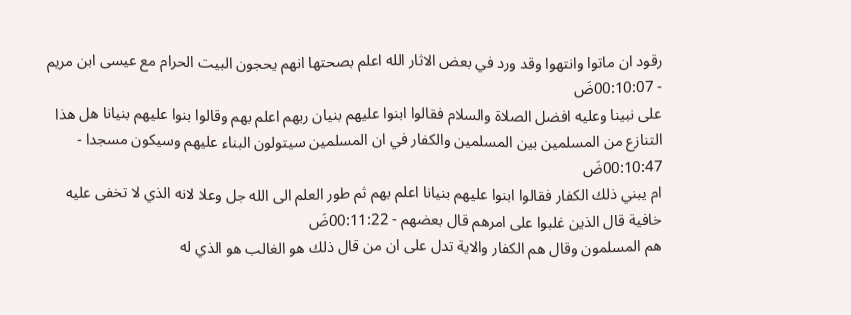رقود ان ماتوا وانتهوا وقد ورد في بعض الاثار الله اعلم بصحتها انهم يحجون البيت الحرام مع عيسى ابن مريم - 00:10:07ضَ
على نبينا وعليه افضل الصلاة والسلام فقالوا ابنوا عليهم بنيان ربهم اعلم بهم وقالوا بنوا عليهم بنيانا هل هذا التنازع من المسلمين بين المسلمين والكفار في ان المسلمين سيتولون البناء عليهم وسيكون مسجدا - 00:10:47ضَ
ام يبني ذلك الكفار فقالوا ابنوا عليهم بنيانا اعلم بهم ثم طور العلم الى الله جل وعلا لانه الذي لا تخفى عليه خافية قال الذين غلبوا على امرهم قال بعضهم - 00:11:22ضَ
هم المسلمون وقال هم الكفار والاية تدل على ان من قال ذلك هو الغالب هو الذي له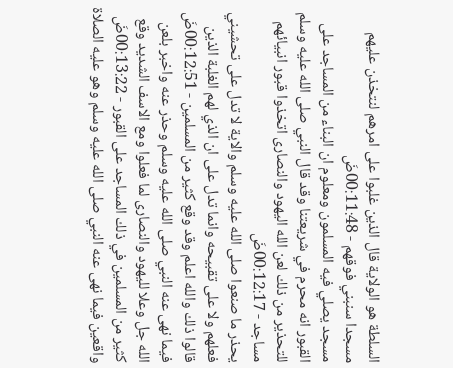السلطة هو الولاية قال الذين غلبوا على امرهم لنتخذن عليهم مسجدا سنبني فوقهم - 00:11:48ضَ
مسجد يصلي فيه المسلمون ومعلوم ان البناء من المساجد على القبور انه محرم في شريعتنا وقد قال النبي صلى الله عليه وسلم للتحذير من ذلك لعن الله اليهود والنصارى اتخذوا قبور انبيائهم مساجد - 00:12:17ضَ
يحذر ما صنعوا صلى الله عليه وسلم والاية لا تدل على تحشيني فعلهم ولا على تقبيحه وانما تدل على ان الذي لهم الغلبة الذين قالوا ذلك والله اعلم وقد وقع كثير من المسلمين - 00:12:51ضَ
فيما نهى عنه النبي صلى الله عليه وسلم وحذر عنه واخبر بلعن الله جل وعلا لليهود والنصارى لما فعلوا ومع الاسف الشديد وقع كثير من المسلمين في ذلك المساجد على القبور - 00:13:22ضَ
واقعين فيما نهى عنه النبي صلى الله عليه وسلم وهو عليه الصلاة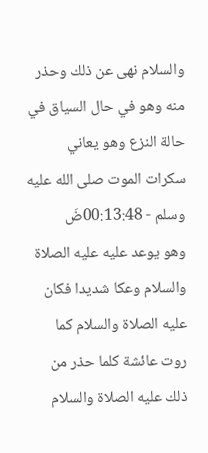والسلام نهى عن ذلك وحذر منه وهو في حال السياق في حالة النزع وهو يعاني سكرات الموت صلى الله عليه وسلم - 00:13:48ضَ
وهو يوعد عليه عليه الصلاة والسلام وعكا شديدا فكان عليه الصلاة والسلام كما روت عائشة كلما حذر من ذلك عليه الصلاة والسلام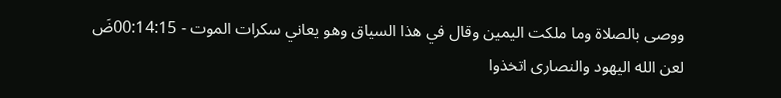ووصى بالصلاة وما ملكت اليمين وقال في هذا السياق وهو يعاني سكرات الموت - 00:14:15ضَ
لعن الله اليهود والنصارى اتخذوا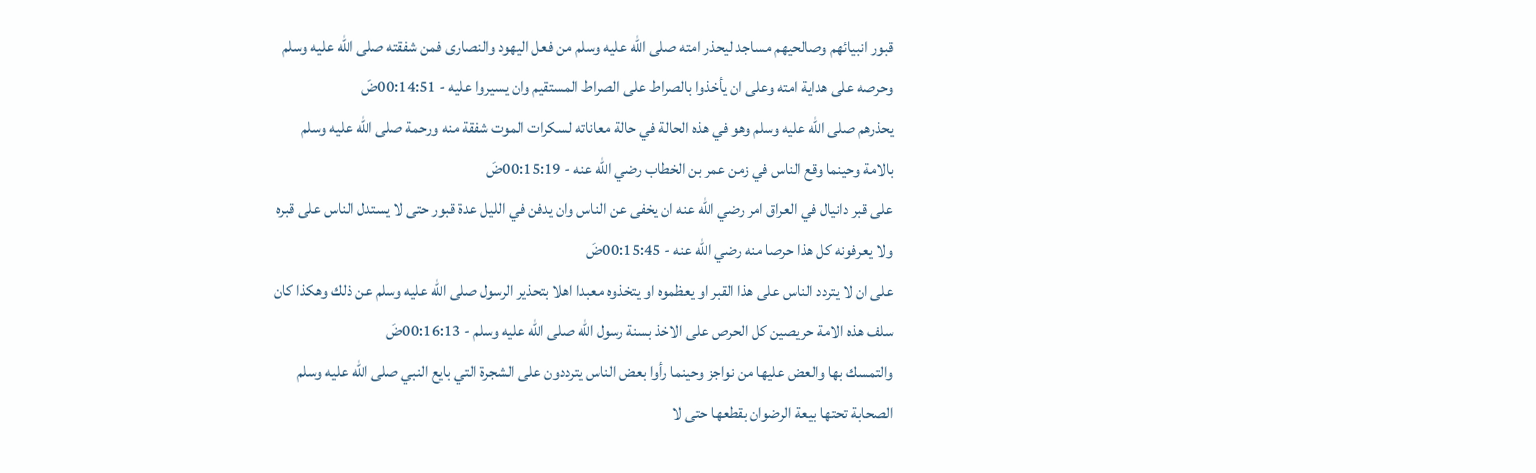قبور انبيائهم وصالحيهم مساجد ليحذر امته صلى الله عليه وسلم من فعل اليهود والنصارى فمن شفقته صلى الله عليه وسلم وحرصه على هداية امته وعلى ان يأخذوا بالصراط على الصراط المستقيم وان يسيروا عليه - 00:14:51ضَ
يحذرهم صلى الله عليه وسلم وهو في هذه الحالة في حالة معاناته لسكرات الموت شفقة منه ورحمة صلى الله عليه وسلم بالامة وحينما وقع الناس في زمن عمر بن الخطاب رضي الله عنه - 00:15:19ضَ
على قبر دانيال في العراق امر رضي الله عنه ان يخفى عن الناس وان يدفن في الليل عدة قبور حتى لا يستدل الناس على قبره ولا يعرفونه كل هذا حرصا منه رضي الله عنه - 00:15:45ضَ
على ان لا يتردد الناس على هذا القبر او يعظموه او يتخذوه معبدا اهلا بتحذير الرسول صلى الله عليه وسلم عن ذلك وهكذا كان سلف هذه الامة حريصين كل الحرص على الاخذ بسنة رسول الله صلى الله عليه وسلم - 00:16:13ضَ
والتمسك بها والعض عليها من نواجز وحينما رأوا بعض الناس يترددون على الشجرة التي بايع النبي صلى الله عليه وسلم الصحابة تحتها بيعة الرضوان بقطعها حتى لا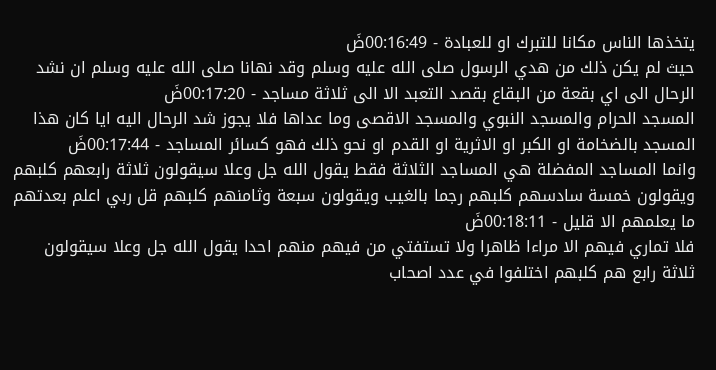يتخذها الناس مكانا للتبرك او للعبادة - 00:16:49ضَ
حيث لم يكن ذلك من هدي الرسول صلى الله عليه وسلم وقد نهانا صلى الله عليه وسلم ان نشد الرحال الى اي بقعة من البقاع بقصد التعبد الا الى ثلاثة مساجد - 00:17:20ضَ
المسجد الحرام والمسجد النبوي والمسجد الاقصى وما عداها فلا يجوز شد الرحال اليه ايا كان هذا المسجد بالضخامة او الكبر او الاثرية او القدم او نحو ذلك فهو كسائر المساجد - 00:17:44ضَ
وانما المساجد المفضلة هي المساجد الثلاثة فقط يقول الله جل وعلا سيقولون ثلاثة رابعهم كلبهم ويقولون خمسة سادسهم كلبهم رجما بالغيب ويقولون سبعة وثامنهم كلبهم قل ربي اعلم بعدتهم ما يعلمهم الا قليل - 00:18:11ضَ
فلا تماري فيهم الا مراءا ظاهرا ولا تستفتي من فيهم منهم احدا يقول الله جل وعلا سيقولون ثلاثة رابع هم كلبهم اختلفوا في عدد اصحاب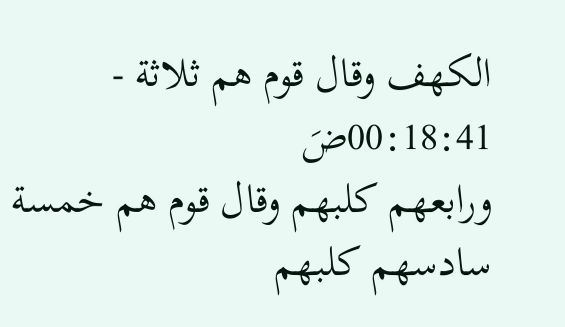الكهف وقال قوم هم ثلاثة - 00:18:41ضَ
ورابعهم كلبهم وقال قوم هم خمسة سادسهم كلبهم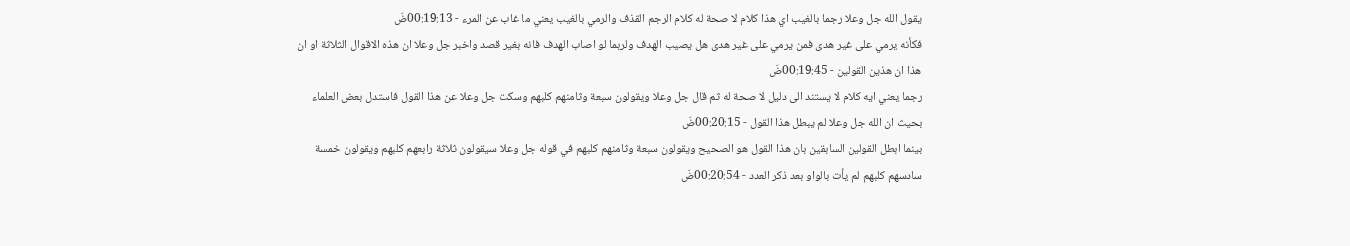يقول الله جل وعلا رجما بالغيب اي هذا كلام لا صحة له كلام الرجم القذف والرمي بالغيب يعني ما غاب عن المرء - 00:19:13ضَ
فكأنه يرمي على غير هدى فمن يرمي على غير هدى هل يصيب الهدف ولربما لو اصاب الهدف فانه بغير قصد واخبر جل وعلا ان هذه الاقوال الثلاثة او ان هذا ان هذين القولين - 00:19:45ضَ
رجما يعني ايه كلام لا يستند الى دليل لا صحة له ثم قال جل وعلا ويقولون سبعة وثامنهم كلبهم وسكت جل وعلا عن هذا القول فاستدل بعض العلماء بحيث ان الله جل وعلا لم يبطل هذا القول - 00:20:15ضَ
بينما ابطل القولين السابقين بان هذا القول هو الصحيح ويقولون سبعة وثامنهم كلبهم في قوله جل وعلا سيقولون ثلاثة رابعهم كلبهم ويقولون خمسة سادسهم كلبهم لم يأت بالواو بعد ذكر العدد - 00:20:54ضَ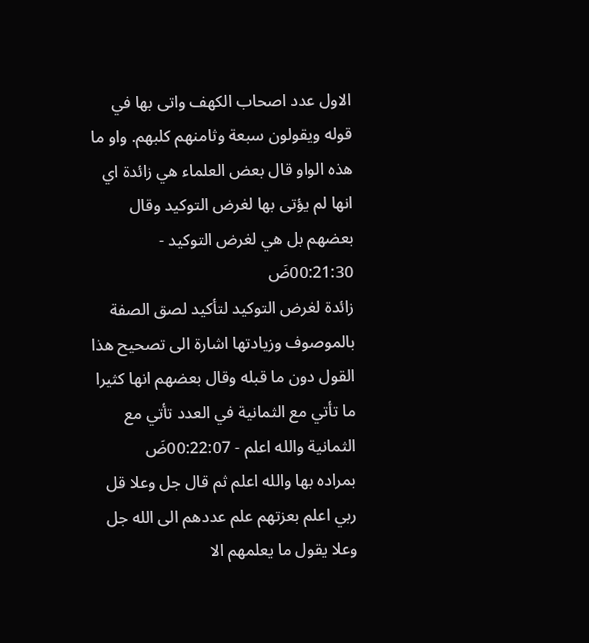الاول عدد اصحاب الكهف واتى بها في قوله ويقولون سبعة وثامنهم كلبهم. واو ما هذه الواو قال بعض العلماء هي زائدة اي انها لم يؤتى بها لغرض التوكيد وقال بعضهم بل هي لغرض التوكيد - 00:21:30ضَ
زائدة لغرض التوكيد لتأكيد لصق الصفة بالموصوف وزيادتها اشارة الى تصحيح هذا القول دون ما قبله وقال بعضهم انها كثيرا ما تأتي مع الثمانية في العدد تأتي مع الثمانية والله اعلم - 00:22:07ضَ
بمراده بها والله اعلم ثم قال جل وعلا قل ربي اعلم بعزتهم علم عددهم الى الله جل وعلا يقول ما يعلمهم الا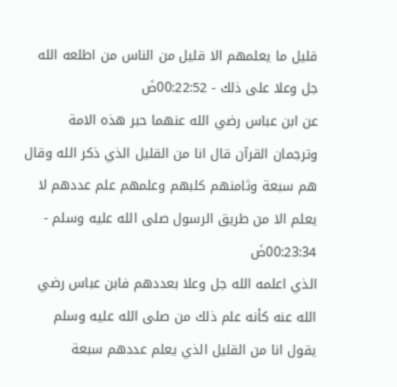قليل ما يعلمهم الا قليل من الناس من اطلعه الله جل وعلا على ذلك - 00:22:52ضَ
عن ابن عباس رضي الله عنهما حبر هذه الامة وترجمان القرآن قال انا من القليل الذي ذكر الله وقال هم سبعة وثامنهم كلبهم وعلمهم علم عددهم لا يعلم الا من طريق الرسول صلى الله عليه وسلم - 00:23:34ضَ
الذي اعلمه الله جل وعلا بعددهم فابن عباس رضي الله عنه كأنه علم ذلك من صلى الله عليه وسلم يقول انا من القليل الذي يعلم عددهم سبعة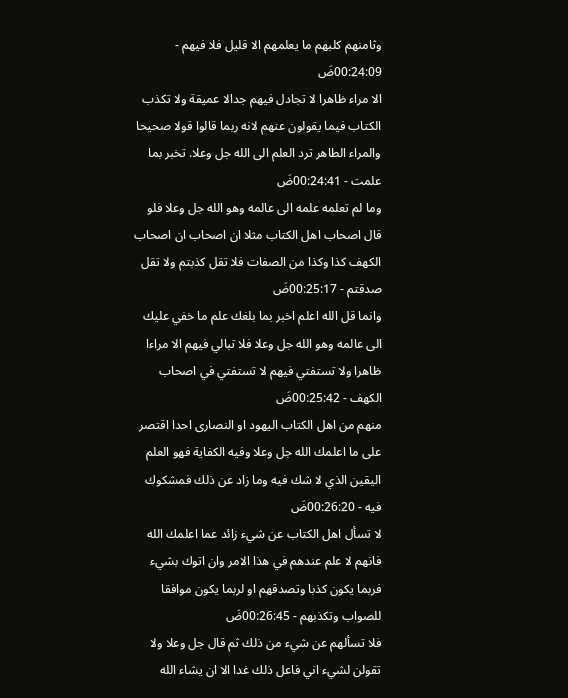وثامنهم كلبهم ما يعلمهم الا قليل فلا فيهم - 00:24:09ضَ
الا مراء ظاهرا لا تجادل فيهم جدالا عميقة ولا تكذب الكتاب فيما يقولون عنهم لانه ربما قالوا قولا صحيحا والمراء الطاهر ترد العلم الى الله جل وعلا. تخبر بما علمت - 00:24:41ضَ
وما لم تعلمه علمه الى عالمه وهو الله جل وعلا فلو قال اصحاب اهل الكتاب مثلا ان اصحاب ان اصحاب الكهف كذا وكذا من الصفات فلا تقل كذبتم ولا تقل صدقتم - 00:25:17ضَ
وانما قل الله اعلم اخبر بما بلغك علم ما خفي عليك الى عالمه وهو الله جل وعلا فلا تبالي فيهم الا مراءا ظاهرا ولا تستفتي فيهم لا تستفتي في اصحاب الكهف - 00:25:42ضَ
منهم من اهل الكتاب اليهود او النصارى احدا اقتصر على ما اعلمك الله جل وعلا وفيه الكفاية فهو العلم اليقين الذي لا شك فيه وما زاد عن ذلك فمشكوك فيه - 00:26:20ضَ
لا تسأل اهل الكتاب عن شيء زائد عما اعلمك الله فانهم لا علم عندهم في هذا الامر وان اتوك بشيء فربما يكون كذبا وتصدقهم او لربما يكون موافقا للصواب وتكذبهم - 00:26:45ضَ
فلا تسألهم عن شيء من ذلك ثم قال جل وعلا ولا تقولن لشيء اني فاعل ذلك غدا الا ان يشاء الله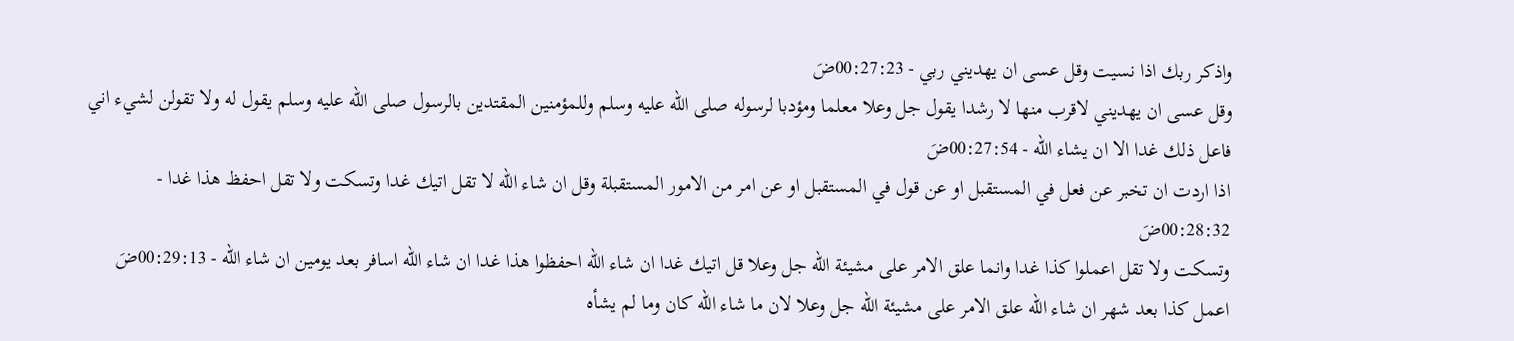واذكر ربك اذا نسيت وقل عسى ان يهديني ربي - 00:27:23ضَ
وقل عسى ان يهديني لاقرب منها لا رشدا يقول جل وعلا معلما ومؤدبا لرسوله صلى الله عليه وسلم وللمؤمنين المقتدين بالرسول صلى الله عليه وسلم يقول له ولا تقولن لشيء اني فاعل ذلك غدا الا ان يشاء الله - 00:27:54ضَ
اذا اردت ان تخبر عن فعل في المستقبل او عن قول في المستقبل او عن امر من الامور المستقبلة وقل ان شاء الله لا تقل اتيك غدا وتسكت ولا تقل احفظ هذا غدا - 00:28:32ضَ
وتسكت ولا تقل اعملوا كذا غدا وانما علق الامر على مشيئة الله جل وعلا قل اتيك غدا ان شاء الله احفظوا هذا غدا ان شاء الله اسافر بعد يومين ان شاء الله - 00:29:13ضَ
اعمل كذا بعد شهر ان شاء الله علق الامر على مشيئة الله جل وعلا لان ما شاء الله كان وما لم يشأه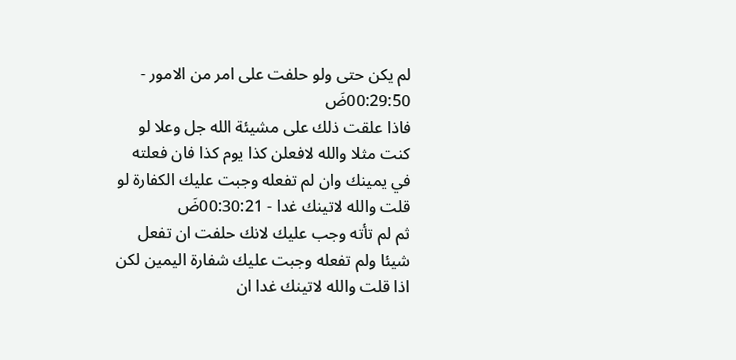لم يكن حتى ولو حلفت على امر من الامور - 00:29:50ضَ
فاذا علقت ذلك على مشيئة الله جل وعلا لو كنت مثلا والله لافعلن كذا يوم كذا فان فعلته في يمينك وان لم تفعله وجبت عليك الكفارة لو قلت والله لاتينك غدا - 00:30:21ضَ
ثم لم تأته وجب عليك لانك حلفت ان تفعل شيئا ولم تفعله وجبت عليك شفارة اليمين لكن اذا قلت والله لاتينك غدا ان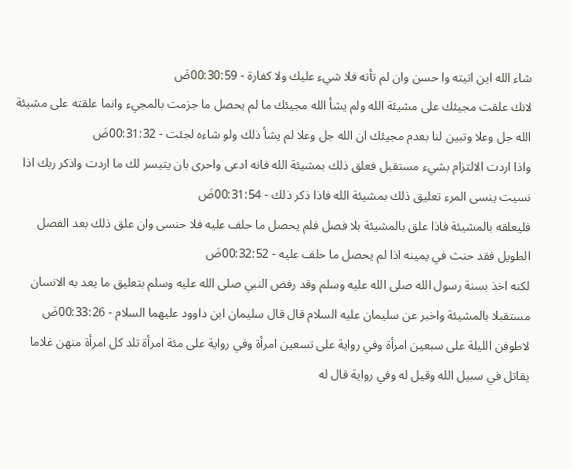شاء الله اين اتيته وا حسن وان لم تأته فلا شيء عليك ولا كفارة - 00:30:59ضَ
لانك علقت مجيئك على مشيئة الله ولم يشأ الله مجيئك ما لم يحصل ما جزمت بالمجيء وانما علقته على مشيئة الله جل وعلا وتبين لنا بعدم مجيئك ان الله جل وعلا لم يشأ ذلك ولو شاءه لجئت - 00:31:32ضَ
واذا اردت الالتزام بشيء مستقبل فعلق ذلك بمشيئة الله فانه ادعى واحرى بان يتيسر لك ما اردت واذكر ربك اذا نسيت ينسى المرء تعليق ذلك بمشيئة الله فاذا ذكر ذلك - 00:31:54ضَ
فليعلقه بالمشيئة فاذا علق بالمشيئة بلا فصل فلم يحصل ما حلف عليه فلا حنسى وان علق ذلك بعد الفصل الطويل فقد حنث في يمينه اذا لم يحصل ما حلف عليه - 00:32:52ضَ
لكنه اخذ بسنة رسول الله صلى الله عليه وسلم وقد رفض النبي صلى الله عليه وسلم بتعليق ما يعد به الانسان مستقبلا بالمشيئة واخبر عن سليمان عليه السلام قال قال سليمان ابن داوود عليهما السلام - 00:33:26ضَ
لاطوفن الليلة على سبعين امرأة وفي رواية على تسعين امرأة وفي رواية على مئة امرأة تلد كل امرأة منهن غلاما يقاتل في سبيل الله وقيل له وفي رواية قال له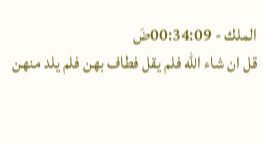الملك - 00:34:09ضَ
قل ان شاء الله فلم يقل فطاف بهن فلم يلد منهن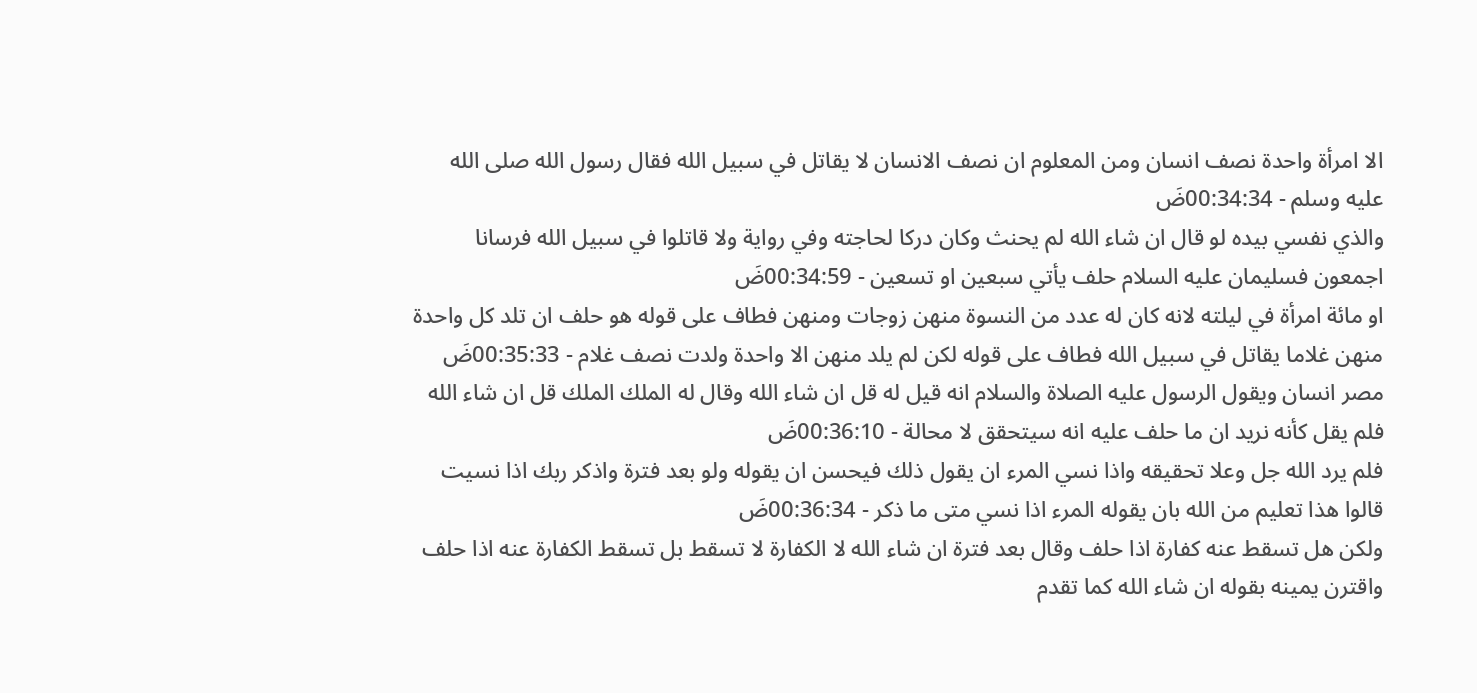الا امرأة واحدة نصف انسان ومن المعلوم ان نصف الانسان لا يقاتل في سبيل الله فقال رسول الله صلى الله عليه وسلم - 00:34:34ضَ
والذي نفسي بيده لو قال ان شاء الله لم يحنث وكان دركا لحاجته وفي رواية ولا قاتلوا في سبيل الله فرسانا اجمعون فسليمان عليه السلام حلف يأتي سبعين او تسعين - 00:34:59ضَ
او مائة امرأة في ليلته لانه كان له عدد من النسوة منهن زوجات ومنهن فطاف على قوله هو حلف ان تلد كل واحدة منهن غلاما يقاتل في سبيل الله فطاف على قوله لكن لم يلد منهن الا واحدة ولدت نصف غلام - 00:35:33ضَ
مصر انسان ويقول الرسول عليه الصلاة والسلام انه قيل له قل ان شاء الله وقال له الملك الملك قل ان شاء الله فلم يقل كأنه نريد ان ما حلف عليه انه سيتحقق لا محالة - 00:36:10ضَ
فلم يرد الله جل وعلا تحقيقه واذا نسي المرء ان يقول ذلك فيحسن ان يقوله ولو بعد فترة واذكر ربك اذا نسيت قالوا هذا تعليم من الله بان يقوله المرء اذا نسي متى ما ذكر - 00:36:34ضَ
ولكن هل تسقط عنه كفارة اذا حلف وقال بعد فترة ان شاء الله لا الكفارة لا تسقط بل تسقط الكفارة عنه اذا حلف واقترن يمينه بقوله ان شاء الله كما تقدم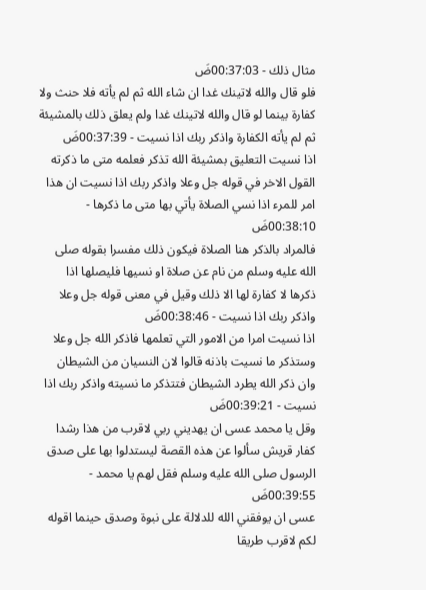مثال ذلك - 00:37:03ضَ
فلو قال والله لاتينك غدا ان شاء الله ثم لم يأته فلا حنث ولا كفارة بينما لو قال والله لاتينك غدا ولم يعلق ذلك بالمشيئة ثم لم يأته الكفارة واذكر ربك اذا نسيت - 00:37:39ضَ
اذا نسيت التعليق بمشيئة الله تذكر فعلمه متى ما ذكرته القول الاخر في قوله جل وعلا واذكر ربك اذا نسيت ان هذا امر للمرء اذا نسي الصلاة يأتي بها متى ما ذكرها - 00:38:10ضَ
فالمراد بالذكر هنا الصلاة فيكون ذلك مفسرا بقوله صلى الله عليه وسلم من نام عن صلاة او نسيها فليصلها اذا ذكرها لا كفارة لها الا ذلك وقيل في معنى قوله جل وعلا واذكر ربك اذا نسيت - 00:38:46ضَ
اذا نسيت امرا من الامور التي تعلمها فاذكر الله جل وعلا وستذكر ما نسيت باذنه قالوا لان النسيان من الشيطان وان ذكر الله يطرد الشيطان فتتذكر ما نسيته واذكر ربك اذا نسيت - 00:39:21ضَ
وقل يا محمد عسى ان يهديني ربي لاقرب من هذا رشدا كفار قريش سألوا عن هذه القصة ليستدلوا بها على صدق الرسول صلى الله عليه وسلم فقل لهم يا محمد - 00:39:55ضَ
عسى ان يوفقني الله للدلالة على نبوة وصدق حينما اقوله لكم لاقرب طريقا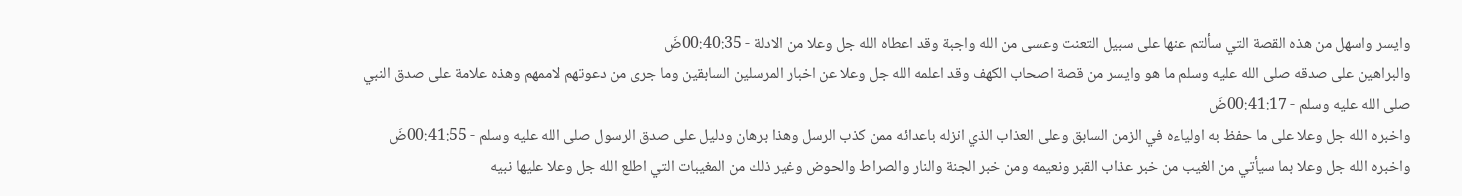وايسر واسهل من هذه القصة التي سألتم عنها على سبيل التعنت وعسى من الله واجبة وقد اعطاه الله جل وعلا من الادلة - 00:40:35ضَ
والبراهين على صدقه صلى الله عليه وسلم ما هو وايسر من قصة اصحاب الكهف وقد اعلمه الله جل وعلا عن اخبار المرسلين السابقين وما جرى من دعوتهم لاممهم وهذه علامة على صدق النبي صلى الله عليه وسلم - 00:41:17ضَ
واخبره الله جل وعلا على ما حفظ به اولياءه في الزمن السابق وعلى العذاب الذي انزله باعدائه ممن كذب الرسل وهذا برهان ودليل على صدق الرسول صلى الله عليه وسلم - 00:41:55ضَ
واخبره الله جل وعلا بما سيأتي من الغيب من خبر عذاب القبر ونعيمه ومن خبر الجنة والنار والصراط والحوض وغير ذلك من المغيبات التي اطلع الله جل وعلا عليها نبيه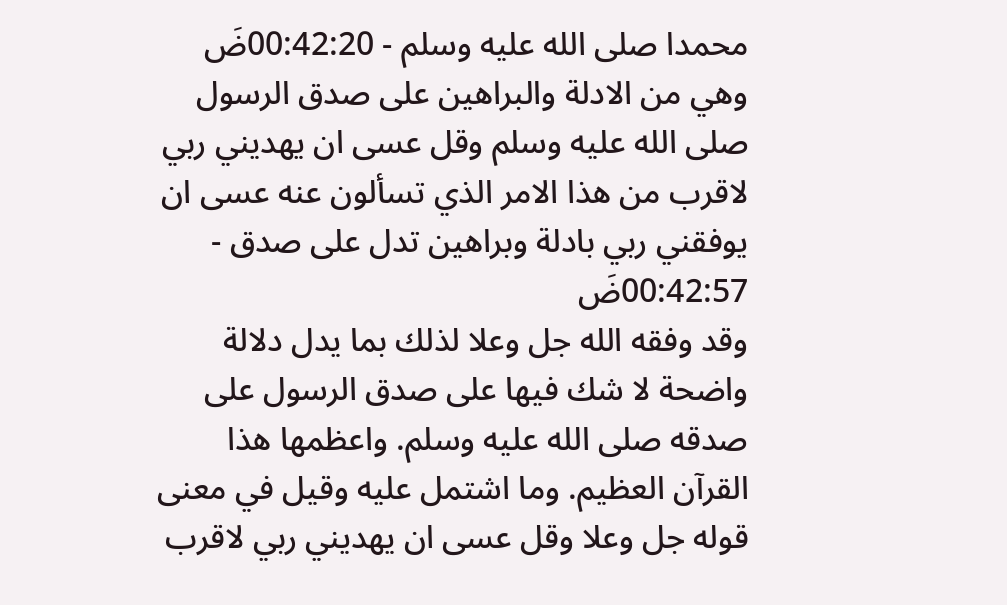محمدا صلى الله عليه وسلم - 00:42:20ضَ
وهي من الادلة والبراهين على صدق الرسول صلى الله عليه وسلم وقل عسى ان يهديني ربي لاقرب من هذا الامر الذي تسألون عنه عسى ان يوفقني ربي بادلة وبراهين تدل على صدق - 00:42:57ضَ
وقد وفقه الله جل وعلا لذلك بما يدل دلالة واضحة لا شك فيها على صدق الرسول على صدقه صلى الله عليه وسلم. واعظمها هذا القرآن العظيم. وما اشتمل عليه وقيل في معنى قوله جل وعلا وقل عسى ان يهديني ربي لاقرب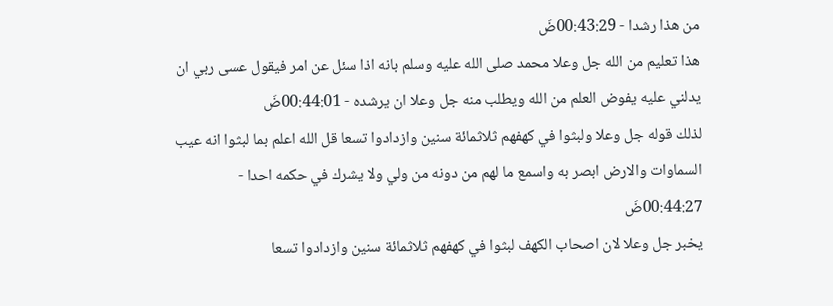من هذا رشدا - 00:43:29ضَ
هذا تعليم من الله جل وعلا محمد صلى الله عليه وسلم بانه اذا سئل عن امر فيقول عسى ربي ان يدلني عليه يفوض العلم من الله ويطلب منه جل وعلا ان يرشده - 00:44:01ضَ
لذلك قوله جل وعلا ولبثوا في كهفهم ثلاثمائة سنين وازدادوا تسعا قل الله اعلم بما لبثوا انه عيب السماوات والارض ابصر به واسمع ما لهم من دونه من ولي ولا يشرك في حكمه احدا - 00:44:27ضَ
يخبر جل وعلا لان اصحاب الكهف لبثوا في كهفهم ثلاثمائة سنين وازدادوا تسعا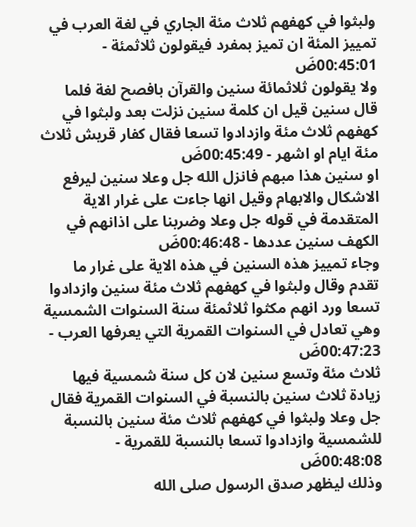ولبثوا في كهفهم ثلاث مئة الجاري في لغة العرب في تمييز المئة ان تميز بمفرد فيقولون ثلاثمئة - 00:45:01ضَ
ولا يقولون ثلاثمائة سنين والقرآن بافصح لغة فلما قال سنين قيل ان كلمة سنين نزلت بعد ولبثوا في كهفهم ثلاث مئة وازدادوا تسعا فقال كفار قريش ثلاث مئة ايام او اشهر - 00:45:49ضَ
او سنين هذا مبهم فانزل الله جل وعلا سنين ليرفع الاشكال والابهام وقيل انها جاءت على غرار الاية المتقدمة في قوله جل وعلا وضربنا على اذانهم في الكهف سنين عددها - 00:46:48ضَ
وجاء تمييز هذه السنين في هذه الاية على غرار ما تقدم وقال ولبثوا في كهفهم ثلاث مئة سنين وازدادوا تسعا ورد انهم مكثوا ثلاثمئة سنة السنوات الشمسية وهي تعادل في السنوات القمرية التي يعرفها العرب - 00:47:23ضَ
ثلاث مئة وتسع سنين لان كل سنة شمسية فيها زيادة ثلاث سنين بالنسبة في السنوات القمرية فقال جل وعلا ولبثوا في كهفهم ثلاث مئة سنين بالنسبة للشمسية وازدادوا تسعا بالنسبة للقمرية - 00:48:08ضَ
وذلك ليظهر صدق الرسول صلى الله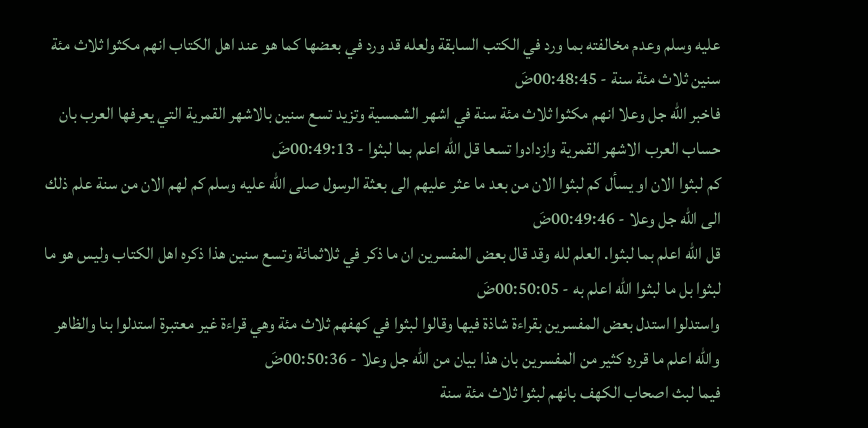عليه وسلم وعدم مخالفته بما ورد في الكتب السابقة ولعله قد ورد في بعضها كما هو عند اهل الكتاب انهم مكثوا ثلاث مئة سنين ثلاث مئة سنة - 00:48:45ضَ
فاخبر الله جل وعلا انهم مكثوا ثلاث مئة سنة في اشهر الشمسية وتزيد تسع سنين بالاشهر القمرية التي يعرفها العرب بان حساب العرب الاشهر القمرية وازدادوا تسعا قل الله اعلم بما لبثوا - 00:49:13ضَ
كم لبثوا الان او يسأل كم لبثوا الان من بعد ما عثر عليهم الى بعثة الرسول صلى الله عليه وسلم كم لهم الان من سنة علم ذلك الى الله جل وعلا - 00:49:46ضَ
قل الله اعلم بما لبثوا. العلم لله وقد قال بعض المفسرين ان ما ذكر في ثلاثمائة وتسع سنين هذا ذكره اهل الكتاب وليس هو ما لبثوا بل ما لبثوا الله اعلم به - 00:50:05ضَ
واستدلوا استدل بعض المفسرين بقراءة شاذة فيها وقالوا لبثوا في كهفهم ثلاث مئة وهي قراءة غير معتبرة استدلوا بنا والظاهر والله اعلم ما قرره كثير من المفسرين بان هذا بيان من الله جل وعلا - 00:50:36ضَ
فيما لبث اصحاب الكهف بانهم لبثوا ثلاث مئة سنة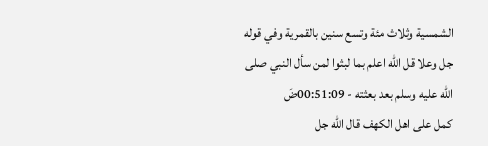الشمسية وثلاث مئة وتسع سنين بالقمرية وفي قوله جل وعلا قل الله اعلم بما لبثوا لمن سأل النبي صلى الله عليه وسلم بعد بعثته - 00:51:09ضَ
كمل على اهل الكهف قال الله جل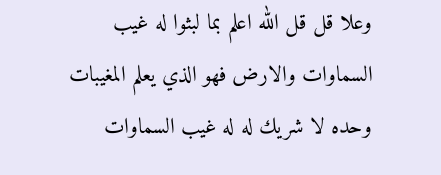وعلا قل قل الله اعلم بما لبثوا له غيب السماوات والارض فهو الذي يعلم المغيبات وحده لا شريك له له غيب السماوات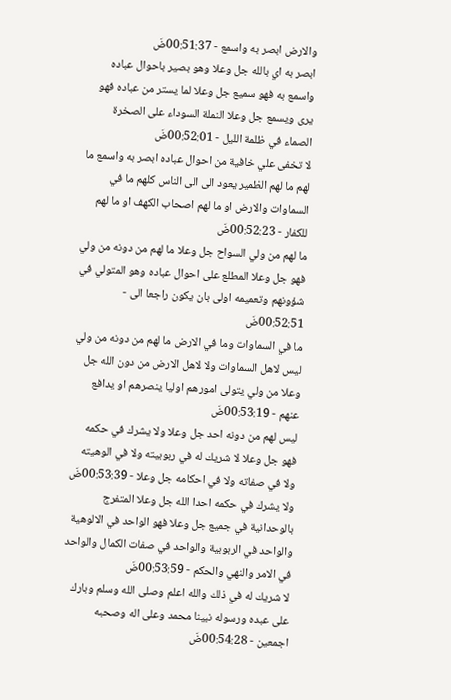والارض ابصر به واسمع - 00:51:37ضَ
ابصر به اي بالله جل وعلا وهو بصير باحوال عباده واسمع به فهو سميع جل وعلا لما يستر من عباده فهو يرى ويسمع جل وعلا النملة السوداء على الصخرة الصماء في ظلمة الليل - 00:52:01ضَ
لا تخفى علي خافية من احوال عباده ابصر به واسمع ما لهم ما لهم الظمير يعود الى الى الناس كلهم ما في السماوات والارض او ما لهم اصحاب الكهف او ما لهم للكفار - 00:52:23ضَ
ما لهم من ولي السواح جل وعلا ما لهم من دونه من ولي فهو جل وعلا المطلع على احوال عباده وهو المتولي في شؤونهم وتعميمه اولى بان يكون راجعا الى - 00:52:51ضَ
ما في السماوات وما في الارض ما لهم من دونه من ولي ليس لاهل السماوات ولا لاهل الارض من دون الله جل وعلا من ولي يتولى امورهم اوليا ينصرهم او يدافع عنهم - 00:53:19ضَ
ليس لهم من دونه احد جل وعلا ولا يشرك في حكمه فهو جل وعلا لا شريك له في ربوبيته ولا في الوهيته ولا في صفاته ولا في احكامه جل وعلا - 00:53:39ضَ
ولا يشرك في حكمه احدا الله جل وعلا المتفرج بالوحدانية في جميع جل وعلا فهو الواحد في الالوهية والواحد في الربوبية والواحد في صفات الكمال والواحد في الامر والنهي والحكم - 00:53:59ضَ
لا شريك له في ذلك والله اعلم وصلى الله وسلم وبارك على عبده ورسوله نبينا محمد وعلى اله وصحبه اجمعين - 00:54:28ضَ